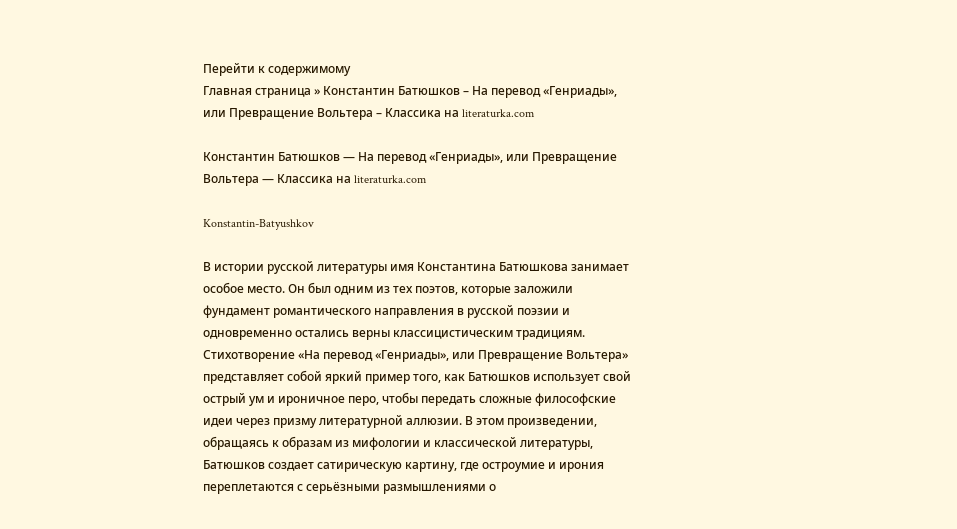Перейти к содержимому
Главная страница » Константин Батюшков – На перевод «Генриады», или Превращение Вольтера – Классика на literaturka.com

Константин Батюшков — На перевод «Генриады», или Превращение Вольтера — Классика на literaturka.com

Konstantin-Batyushkov

В истории русской литературы имя Константина Батюшкова занимает особое место. Он был одним из тех поэтов, которые заложили фундамент романтического направления в русской поэзии и одновременно остались верны классицистическим традициям. Стихотворение «На перевод «Генриады», или Превращение Вольтера» представляет собой яркий пример того, как Батюшков использует свой острый ум и ироничное перо, чтобы передать сложные философские идеи через призму литературной аллюзии. В этом произведении, обращаясь к образам из мифологии и классической литературы, Батюшков создает сатирическую картину, где остроумие и ирония переплетаются с серьёзными размышлениями о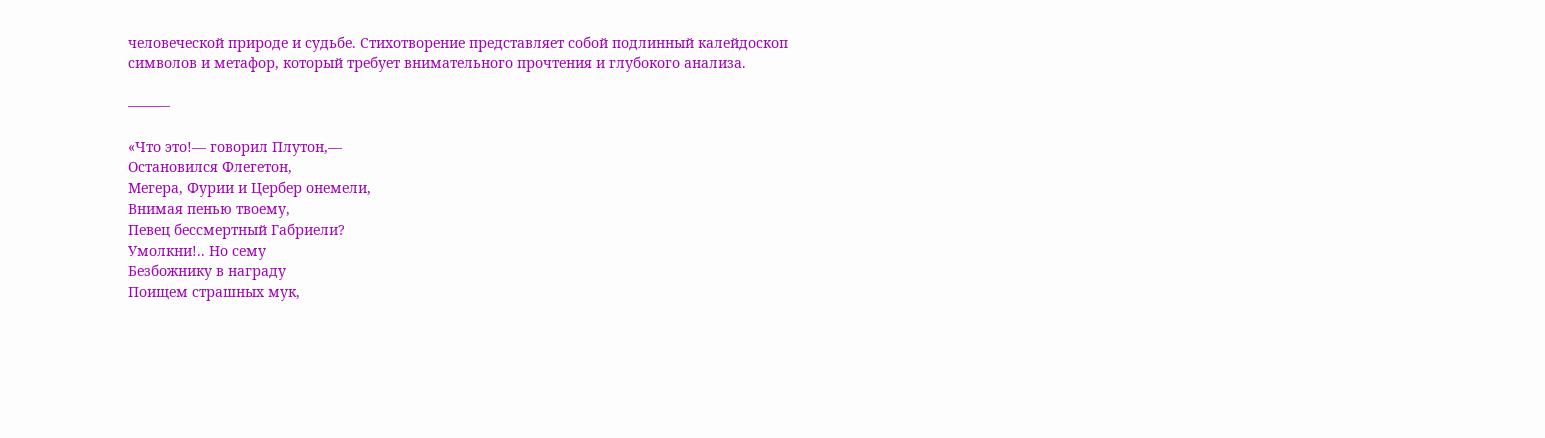человеческой природе и судьбе. Стихотворение представляет собой подлинный калейдоскоп символов и метафор, который требует внимательного прочтения и глубокого анализа.

———

«Что это!— говорил Плутон,—
Остановился Флегетон,
Мегера, Фурии и Цербер онемели,
Внимая пенью твоему,
Певец бессмертный Габриели?
Умолкни!.. Но сему
Безбожнику в награду
Поищем страшных мук,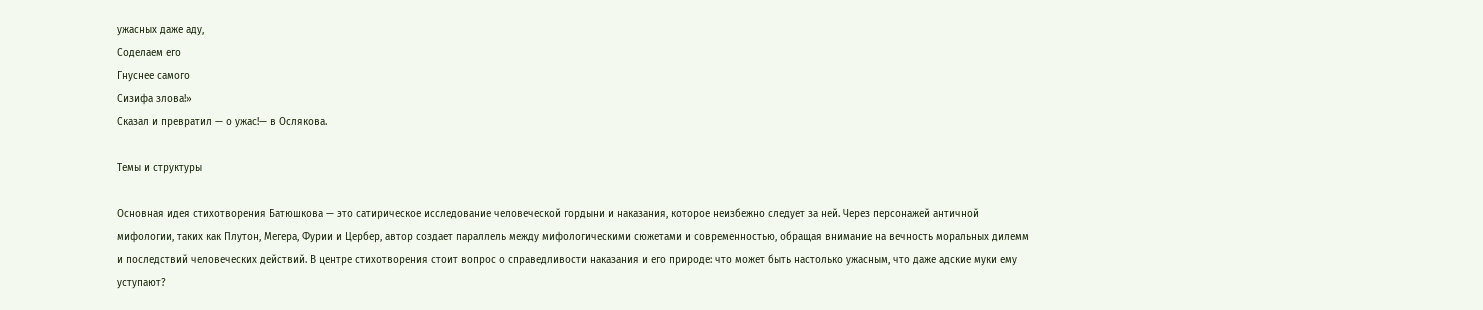ужасных даже аду,
Соделаем его
Гнуснее самого
Сизифа злова!»
Сказал и превратил — о ужас!— в Ослякова.

Темы и структуры

Основная идея стихотворения Батюшкова — это сатирическое исследование человеческой гордыни и наказания, которое неизбежно следует за ней. Через персонажей античной мифологии, таких как Плутон, Мегера, Фурии и Цербер, автор создает параллель между мифологическими сюжетами и современностью, обращая внимание на вечность моральных дилемм и последствий человеческих действий. В центре стихотворения стоит вопрос о справедливости наказания и его природе: что может быть настолько ужасным, что даже адские муки ему уступают?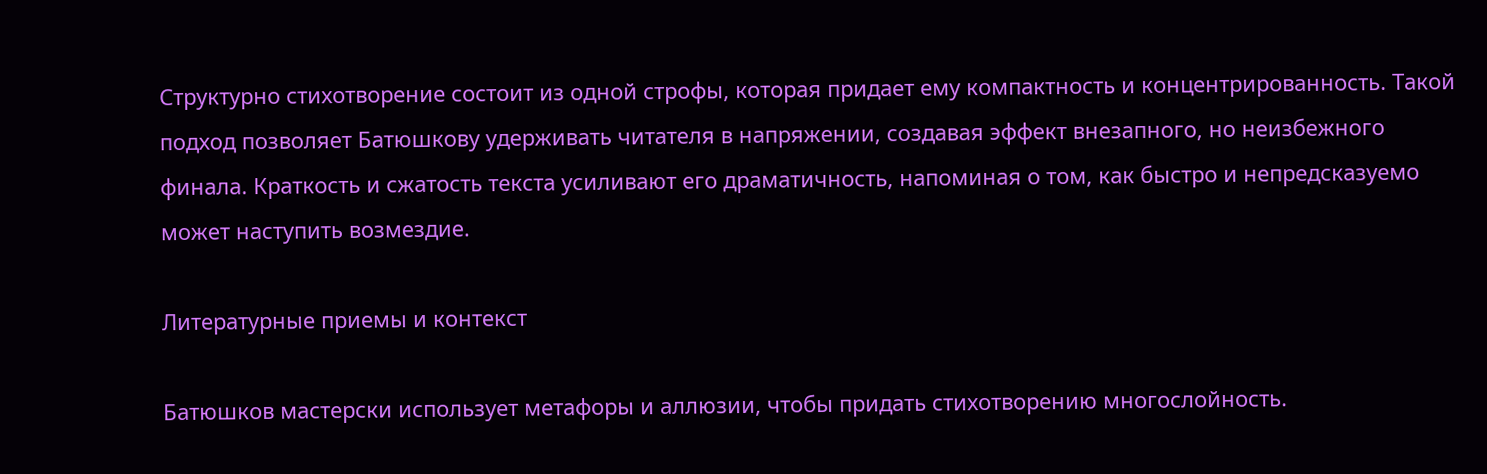Структурно стихотворение состоит из одной строфы, которая придает ему компактность и концентрированность. Такой подход позволяет Батюшкову удерживать читателя в напряжении, создавая эффект внезапного, но неизбежного финала. Краткость и сжатость текста усиливают его драматичность, напоминая о том, как быстро и непредсказуемо может наступить возмездие.

Литературные приемы и контекст

Батюшков мастерски использует метафоры и аллюзии, чтобы придать стихотворению многослойность.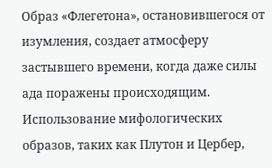Образ «Флегетона», остановившегося от изумления, создает атмосферу застывшего времени, когда даже силы ада поражены происходящим. Использование мифологических образов, таких как Плутон и Цербер,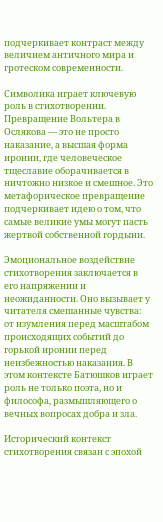подчеркивает контраст между величием античного мира и гротеском современности.

Символика играет ключевую роль в стихотворении. Превращение Вольтера в Ослякова — это не просто наказание, а высшая форма иронии, где человеческое тщеславие оборачивается в ничтожно низкое и смешное. Это метафорическое превращение подчеркивает идею о том, что самые великие умы могут пасть жертвой собственной гордыни.

Эмоциональное воздействие стихотворения заключается в его напряжении и неожиданности. Оно вызывает у читателя смешанные чувства: от изумления перед масштабом происходящих событий до горькой иронии перед неизбежностью наказания. В этом контексте Батюшков играет роль не только поэта, но и философа, размышляющего о вечных вопросах добра и зла.

Исторический контекст стихотворения связан с эпохой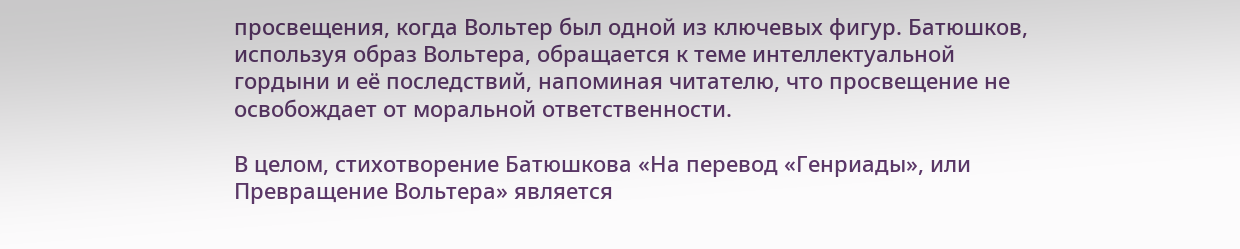просвещения, когда Вольтер был одной из ключевых фигур. Батюшков, используя образ Вольтера, обращается к теме интеллектуальной гордыни и её последствий, напоминая читателю, что просвещение не освобождает от моральной ответственности.

В целом, стихотворение Батюшкова «На перевод «Генриады», или Превращение Вольтера» является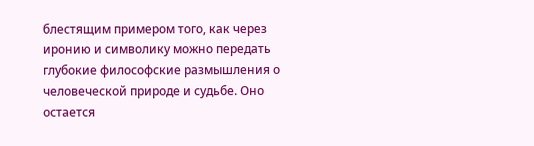блестящим примером того, как через иронию и символику можно передать глубокие философские размышления о человеческой природе и судьбе. Оно остается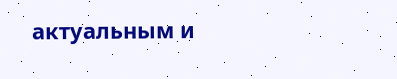актуальным и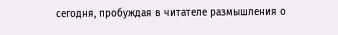сегодня, пробуждая в читателе размышления о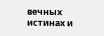вечных истинах и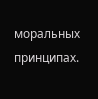моральных принципах.